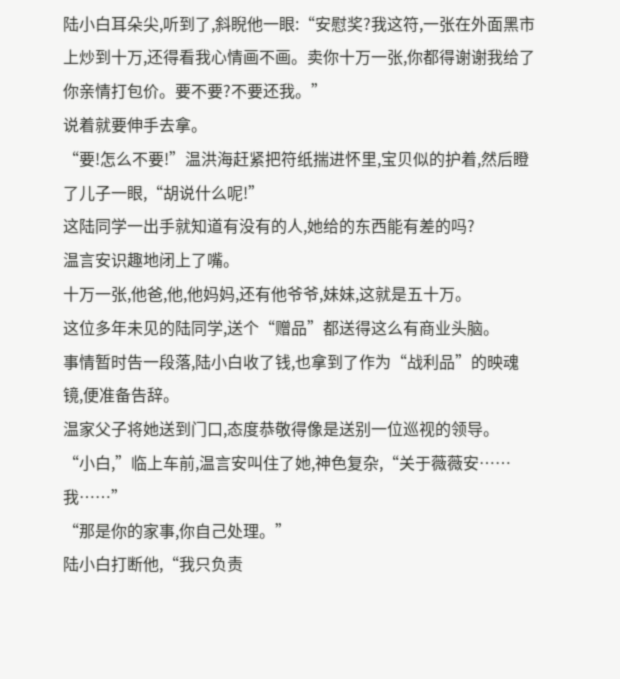陆小白耳朵尖,听到了,斜睨他一眼:“安慰奖?我这符,一张在外面黑市上炒到十万,还得看我心情画不画。卖你十万一张,你都得谢谢我给了你亲情打包价。要不要?不要还我。”
说着就要伸手去拿。
“要!怎么不要!”温洪海赶紧把符纸揣进怀里,宝贝似的护着,然后瞪了儿子一眼,“胡说什么呢!”
这陆同学一出手就知道有没有的人,她给的东西能有差的吗?
温言安识趣地闭上了嘴。
十万一张,他爸,他,他妈妈,还有他爷爷,妹妹,这就是五十万。
这位多年未见的陆同学,送个“赠品”都送得这么有商业头脑。
事情暂时告一段落,陆小白收了钱,也拿到了作为“战利品”的映魂镜,便准备告辞。
温家父子将她送到门口,态度恭敬得像是送别一位巡视的领导。
“小白,”临上车前,温言安叫住了她,神色复杂,“关于薇薇安……我……”
“那是你的家事,你自己处理。”
陆小白打断他,“我只负责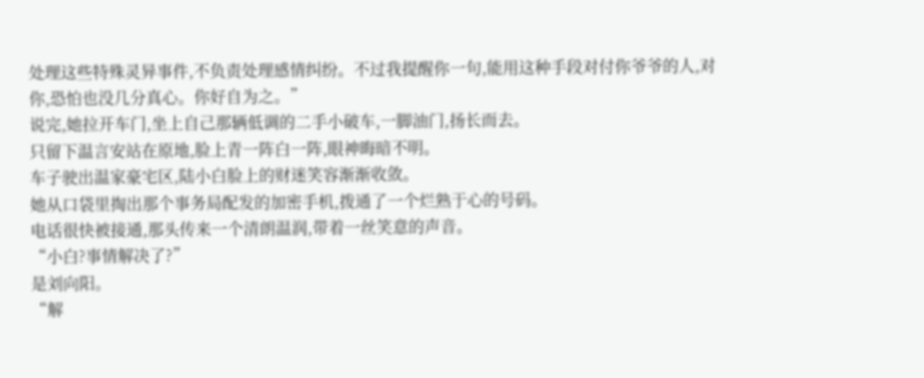处理这些特殊灵异事件,不负责处理感情纠纷。不过我提醒你一句,能用这种手段对付你爷爷的人,对你,恐怕也没几分真心。你好自为之。”
说完,她拉开车门,坐上自己那辆低调的二手小破车,一脚油门,扬长而去。
只留下温言安站在原地,脸上青一阵白一阵,眼神晦暗不明。
车子驶出温家豪宅区,陆小白脸上的财迷笑容渐渐收敛。
她从口袋里掏出那个事务局配发的加密手机,拨通了一个烂熟于心的号码。
电话很快被接通,那头传来一个清朗温润,带着一丝笑意的声音。
“小白?事情解决了?”
是刘向阳。
“解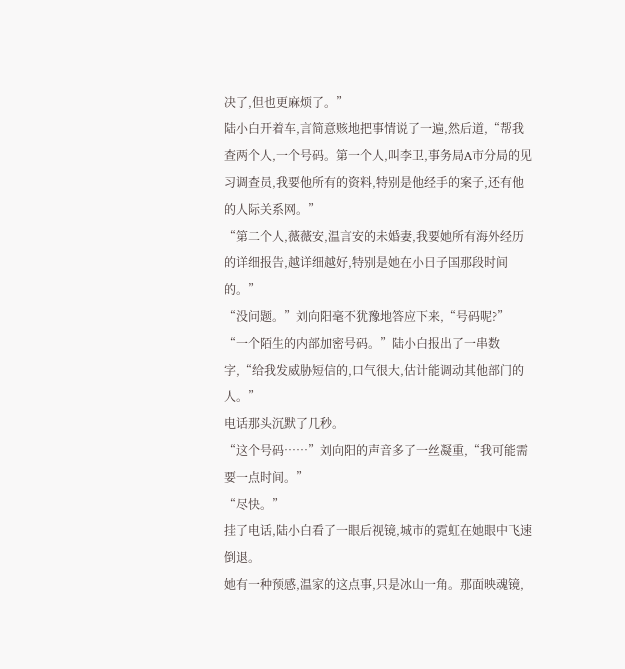决了,但也更麻烦了。”
陆小白开着车,言简意赅地把事情说了一遍,然后道,“帮我查两个人,一个号码。第一个人,叫李卫,事务局A市分局的见习调查员,我要他所有的资料,特别是他经手的案子,还有他的人际关系网。”
“第二个人,薇薇安,温言安的未婚妻,我要她所有海外经历的详细报告,越详细越好,特别是她在小日子国那段时间的。”
“没问题。”刘向阳毫不犹豫地答应下来,“号码呢?”
“一个陌生的内部加密号码。”陆小白报出了一串数字,“给我发威胁短信的,口气很大,估计能调动其他部门的人。”
电话那头沉默了几秒。
“这个号码……”刘向阳的声音多了一丝凝重,“我可能需要一点时间。”
“尽快。”
挂了电话,陆小白看了一眼后视镜,城市的霓虹在她眼中飞速倒退。
她有一种预感,温家的这点事,只是冰山一角。那面映魂镜,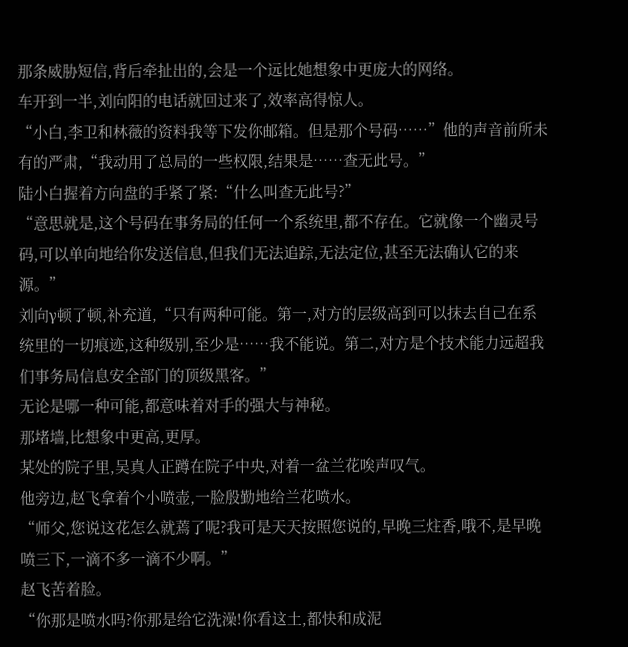那条威胁短信,背后牵扯出的,会是一个远比她想象中更庞大的网络。
车开到一半,刘向阳的电话就回过来了,效率高得惊人。
“小白,李卫和林薇的资料我等下发你邮箱。但是那个号码……”他的声音前所未有的严肃,“我动用了总局的一些权限,结果是……查无此号。”
陆小白握着方向盘的手紧了紧:“什么叫查无此号?”
“意思就是,这个号码在事务局的任何一个系统里,都不存在。它就像一个幽灵号码,可以单向地给你发送信息,但我们无法追踪,无法定位,甚至无法确认它的来源。”
刘向γ顿了顿,补充道,“只有两种可能。第一,对方的层级高到可以抹去自己在系统里的一切痕迹,这种级别,至少是……我不能说。第二,对方是个技术能力远超我们事务局信息安全部门的顶级黑客。”
无论是哪一种可能,都意味着对手的强大与神秘。
那堵墙,比想象中更高,更厚。
某处的院子里,吴真人正蹲在院子中央,对着一盆兰花唉声叹气。
他旁边,赵飞拿着个小喷壶,一脸殷勤地给兰花喷水。
“师父,您说这花怎么就蔫了呢?我可是天天按照您说的,早晚三炷香,哦不,是早晚喷三下,一滴不多一滴不少啊。”
赵飞苦着脸。
“你那是喷水吗?你那是给它洗澡!你看这土,都快和成泥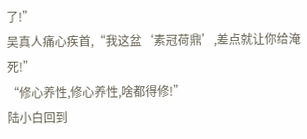了!”
吴真人痛心疾首,“我这盆‘素冠荷鼎’,差点就让你给淹死!”
“修心养性,修心养性,啥都得修!”
陆小白回到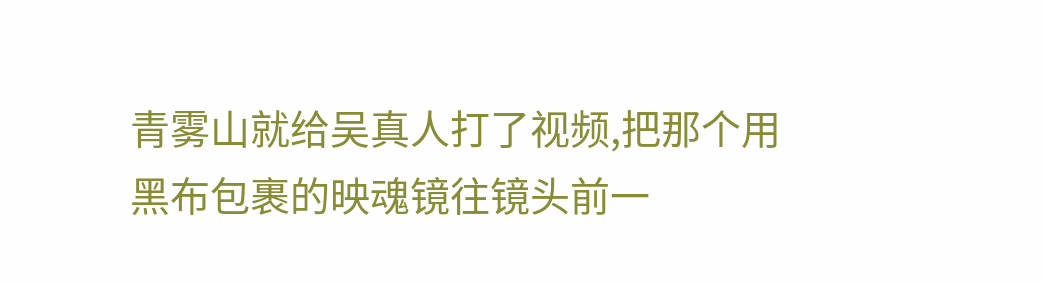青雾山就给吴真人打了视频,把那个用黑布包裹的映魂镜往镜头前一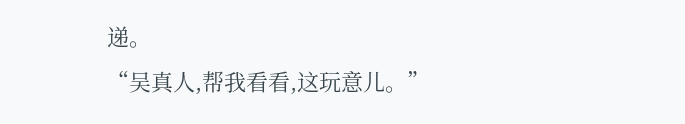递。
“吴真人,帮我看看,这玩意儿。”